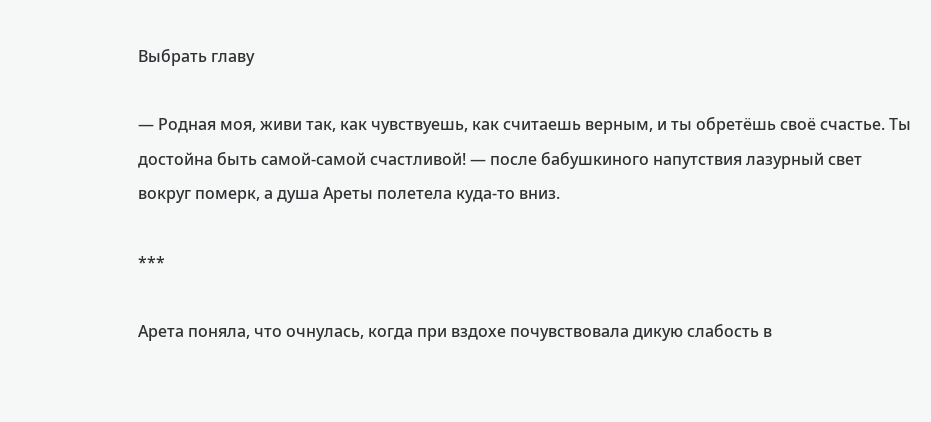Выбрать главу

— Родная моя, живи так, как чувствуешь, как считаешь верным, и ты обретёшь своё счастье. Ты достойна быть самой-самой счастливой! — после бабушкиного напутствия лазурный свет вокруг померк, а душа Ареты полетела куда-то вниз.

***

Арета поняла, что очнулась, когда при вздохе почувствовала дикую слабость в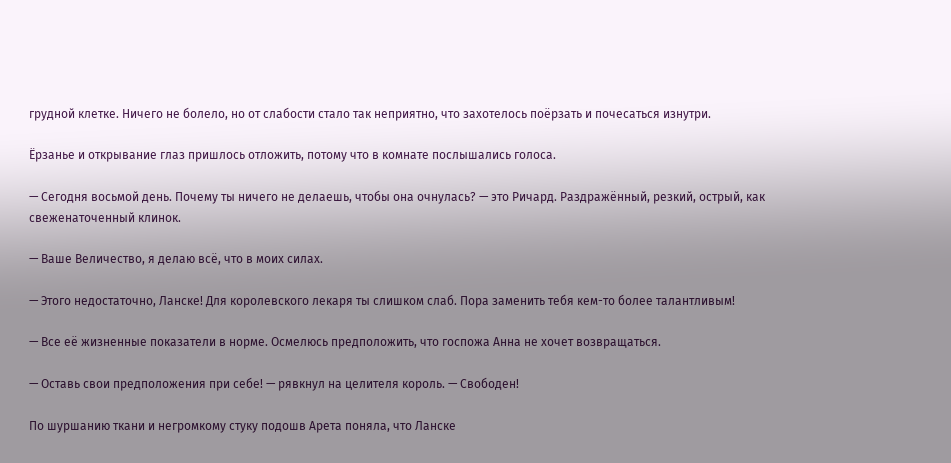грудной клетке. Ничего не болело, но от слабости стало так неприятно, что захотелось поёрзать и почесаться изнутри.

Ёрзанье и открывание глаз пришлось отложить, потому что в комнате послышались голоса.

— Сегодня восьмой день. Почему ты ничего не делаешь, чтобы она очнулась? — это Ричард. Раздражённый, резкий, острый, как свеженаточенный клинок.

— Ваше Величество, я делаю всё, что в моих силах.

— Этого недостаточно, Ланске! Для королевского лекаря ты слишком слаб. Пора заменить тебя кем-то более талантливым!

— Все её жизненные показатели в норме. Осмелюсь предположить, что госпожа Анна не хочет возвращаться.

— Оставь свои предположения при себе! — рявкнул на целителя король. — Свободен!

По шуршанию ткани и негромкому стуку подошв Арета поняла, что Ланске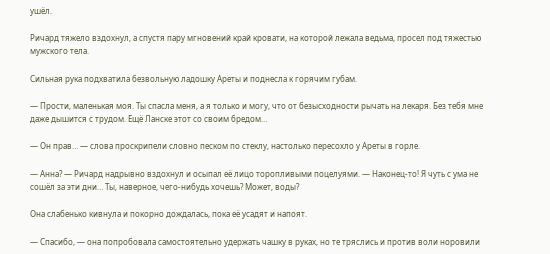ушёл.

Ричард тяжело вздохнул, а спустя пару мгновений край кровати, на которой лежала ведьма, просел под тяжестью мужского тела.

Сильная рука подхватила безвольную ладошку Ареты и поднесла к горячим губам.

— Прости, маленькая моя. Ты спасла меня, а я только и могу, что от безысходности рычать на лекаря. Без тебя мне даже дышится с трудом. Ещё Ланске этот со своим бредом…

— Он прав… — слова проскрипели словно песком по стеклу, настолько пересохло у Ареты в горле.

— Анна? — Ричард надрывно вздохнул и осыпал её лицо торопливыми поцелуями. — Наконец-то! Я чуть с ума не сошёл за эти дни… Ты, наверное, чего-нибудь хочешь? Может, воды?

Она слабенько кивнула и покорно дождалась, пока её усадят и напоят.

— Спасибо, — она попробовала самостоятельно удержать чашку в руках, но те тряслись и против воли норовили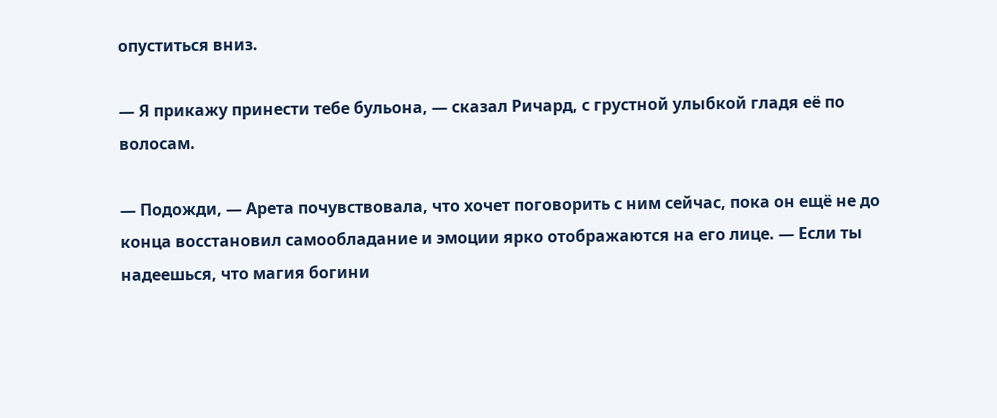опуститься вниз.

— Я прикажу принести тебе бульона, — сказал Ричард, с грустной улыбкой гладя её по волосам.

— Подожди, — Арета почувствовала, что хочет поговорить с ним сейчас, пока он ещё не до конца восстановил самообладание и эмоции ярко отображаются на его лице. — Если ты надеешься, что магия богини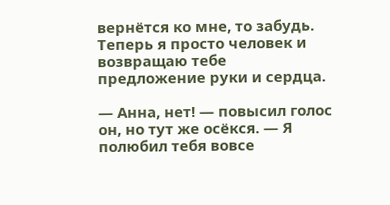вернётся ко мне, то забудь. Теперь я просто человек и возвращаю тебе предложение руки и сердца.

— Анна, нет! — повысил голос он, но тут же осёкся. — Я полюбил тебя вовсе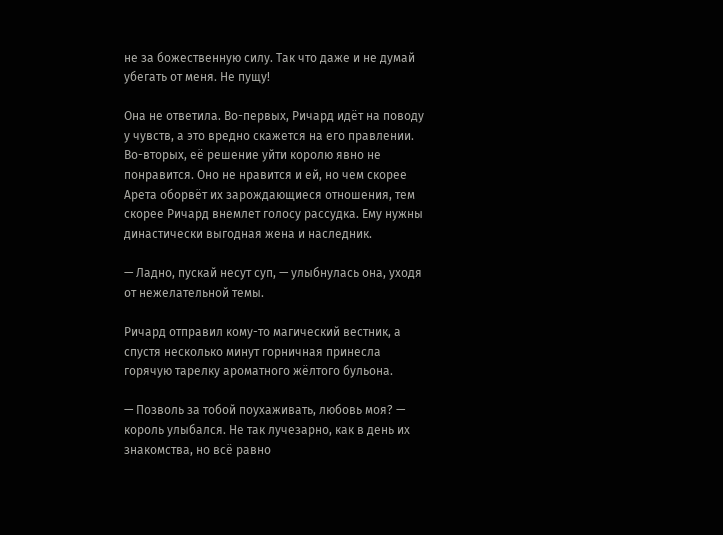не за божественную силу. Так что даже и не думай убегать от меня. Не пущу!

Она не ответила. Во-первых, Ричард идёт на поводу у чувств, а это вредно скажется на его правлении. Во-вторых, её решение уйти королю явно не понравится. Оно не нравится и ей, но чем скорее Арета оборвёт их зарождающиеся отношения, тем скорее Ричард внемлет голосу рассудка. Ему нужны династически выгодная жена и наследник.

— Ладно, пускай несут суп, — улыбнулась она, уходя от нежелательной темы.

Ричард отправил кому-то магический вестник, а спустя несколько минут горничная принесла горячую тарелку ароматного жёлтого бульона.

— Позволь за тобой поухаживать, любовь моя? — король улыбался. Не так лучезарно, как в день их знакомства, но всё равно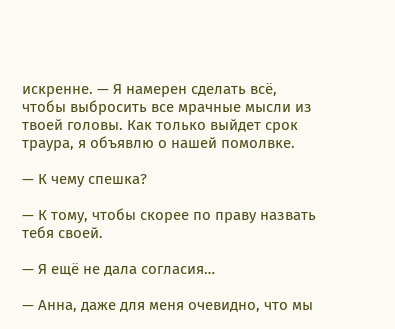искренне. — Я намерен сделать всё, чтобы выбросить все мрачные мысли из твоей головы. Как только выйдет срок траура, я объявлю о нашей помолвке.

— К чему спешка?

— К тому, чтобы скорее по праву назвать тебя своей.

— Я ещё не дала согласия…

— Анна, даже для меня очевидно, что мы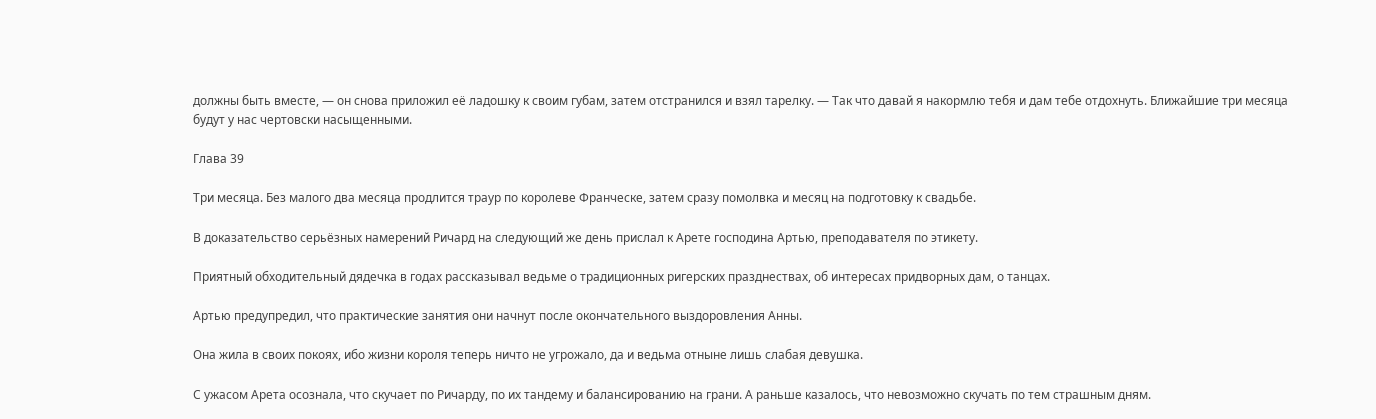должны быть вместе, — он снова приложил её ладошку к своим губам, затем отстранился и взял тарелку. — Так что давай я накормлю тебя и дам тебе отдохнуть. Ближайшие три месяца будут у нас чертовски насыщенными.

Глава 39

Три месяца. Без малого два месяца продлится траур по королеве Франческе, затем сразу помолвка и месяц на подготовку к свадьбе.

В доказательство серьёзных намерений Ричард на следующий же день прислал к Арете господина Артью, преподавателя по этикету.

Приятный обходительный дядечка в годах рассказывал ведьме о традиционных ригерских празднествах, об интересах придворных дам, о танцах.

Артью предупредил, что практические занятия они начнут после окончательного выздоровления Анны.

Она жила в своих покоях, ибо жизни короля теперь ничто не угрожало, да и ведьма отныне лишь слабая девушка.

С ужасом Арета осознала, что скучает по Ричарду, по их тандему и балансированию на грани. А раньше казалось, что невозможно скучать по тем страшным дням.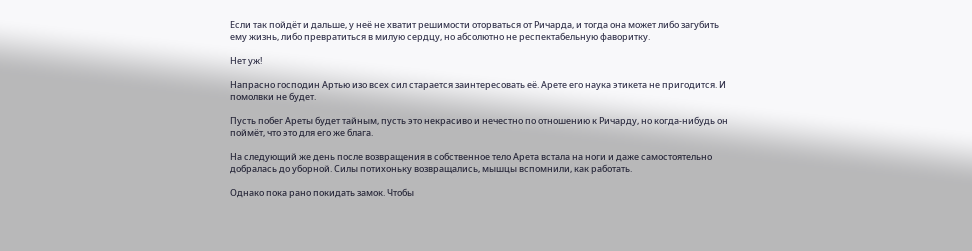Если так пойдёт и дальше, у неё не хватит решимости оторваться от Ричарда, и тогда она может либо загубить ему жизнь, либо превратиться в милую сердцу, но абсолютно не респектабельную фаворитку.

Нет уж!

Напрасно господин Артью изо всех сил старается заинтересовать её. Арете его наука этикета не пригодится. И помолвки не будет.

Пусть побег Ареты будет тайным, пусть это некрасиво и нечестно по отношению к Ричарду, но когда-нибудь он поймёт, что это для его же блага.

На следующий же день после возвращения в собственное тело Арета встала на ноги и даже самостоятельно добралась до уборной. Силы потихоньку возвращались, мышцы вспомнили, как работать.

Однако пока рано покидать замок. Чтобы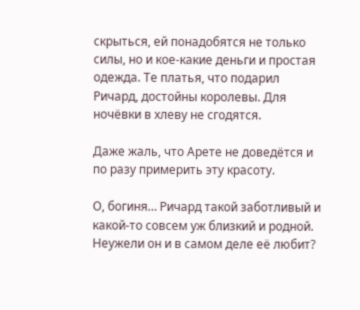скрыться, ей понадобятся не только силы, но и кое-какие деньги и простая одежда. Те платья, что подарил Ричард, достойны королевы. Для ночёвки в хлеву не сгодятся.

Даже жаль, что Арете не доведётся и по разу примерить эту красоту.

О, богиня… Ричард такой заботливый и какой-то совсем уж близкий и родной. Неужели он и в самом деле её любит?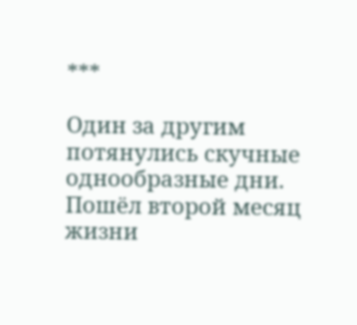***

Один за другим потянулись скучные однообразные дни. Пошёл второй месяц жизни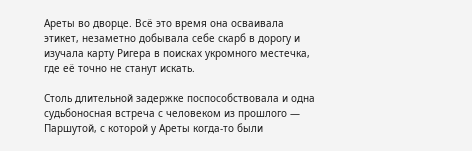Ареты во дворце. Всё это время она осваивала этикет, незаметно добывала себе скарб в дорогу и изучала карту Ригера в поисках укромного местечка, где её точно не станут искать.

Столь длительной задержке поспособствовала и одна судьбоносная встреча с человеком из прошлого — Паршутой, с которой у Ареты когда-то были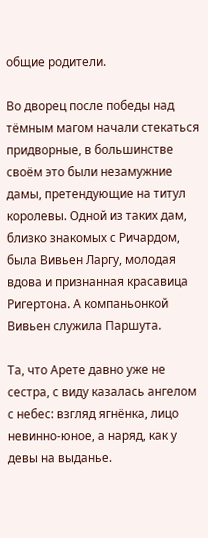общие родители.

Во дворец после победы над тёмным магом начали стекаться придворные, в большинстве своём это были незамужние дамы, претендующие на титул королевы. Одной из таких дам, близко знакомых с Ричардом, была Вивьен Ларгу, молодая вдова и признанная красавица Ригертона. А компаньонкой Вивьен служила Паршута.

Та, что Арете давно уже не сестра, с виду казалась ангелом с небес: взгляд ягнёнка, лицо невинно-юное, а наряд, как у девы на выданье.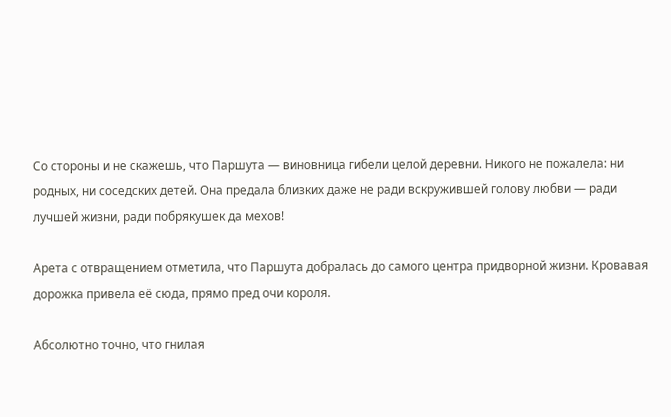Со стороны и не скажешь, что Паршута — виновница гибели целой деревни. Никого не пожалела: ни родных, ни соседских детей. Она предала близких даже не ради вскружившей голову любви — ради лучшей жизни, ради побрякушек да мехов!

Арета с отвращением отметила, что Паршута добралась до самого центра придворной жизни. Кровавая дорожка привела её сюда, прямо пред очи короля.

Абсолютно точно, что гнилая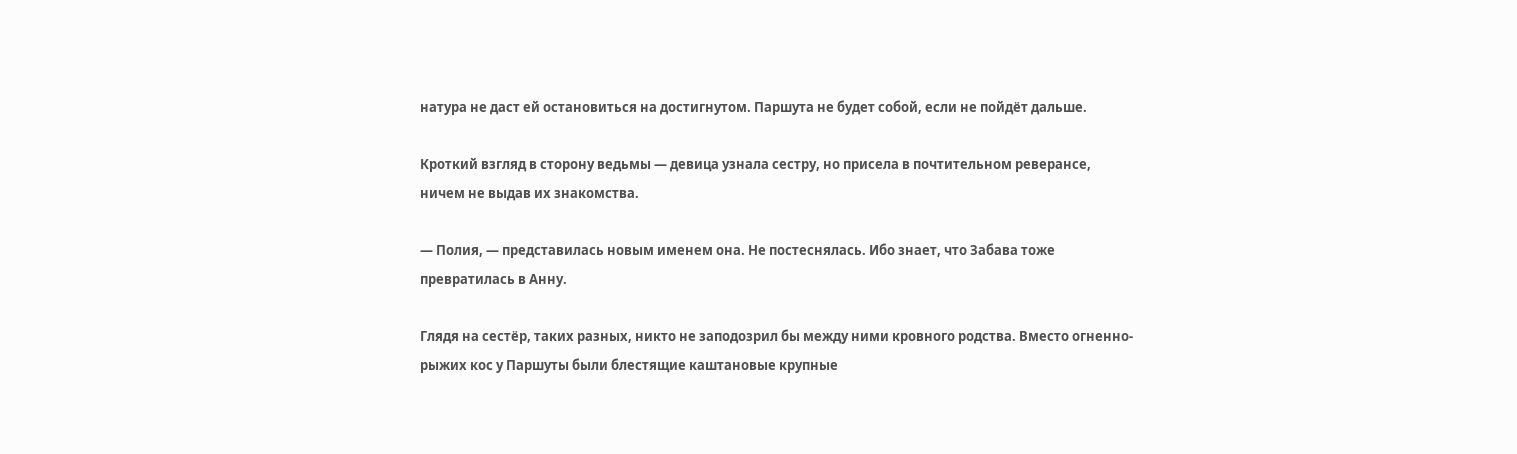натура не даст ей остановиться на достигнутом. Паршута не будет собой, если не пойдёт дальше.

Кроткий взгляд в сторону ведьмы — девица узнала сестру, но присела в почтительном реверансе, ничем не выдав их знакомства.

— Полия, — представилась новым именем она. Не постеснялась. Ибо знает, что Забава тоже превратилась в Анну.

Глядя на сестёр, таких разных, никто не заподозрил бы между ними кровного родства. Вместо огненно-рыжих кос у Паршуты были блестящие каштановые крупные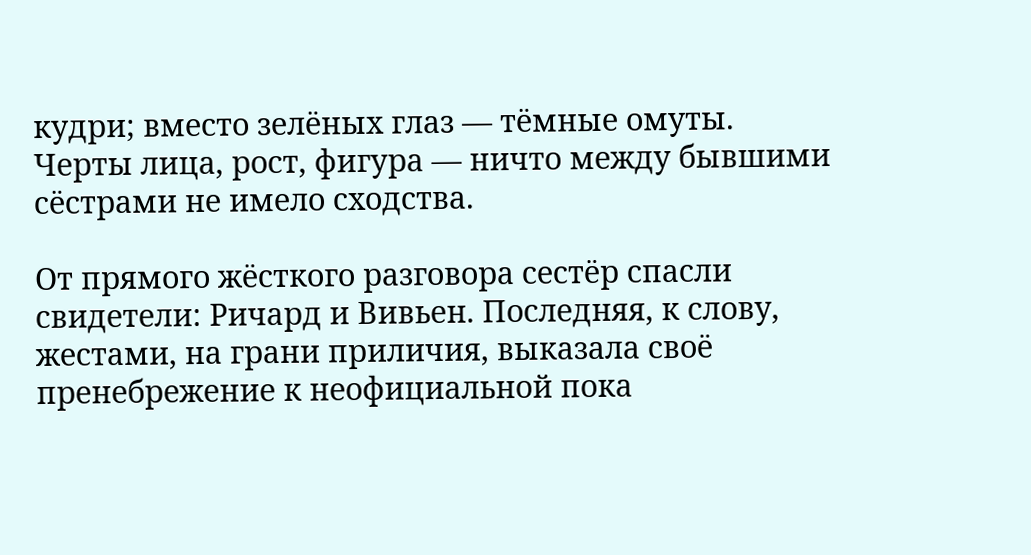кудри; вместо зелёных глаз — тёмные омуты. Черты лица, рост, фигура — ничто между бывшими сёстрами не имело сходства.

От прямого жёсткого разговора сестёр спасли свидетели: Ричард и Вивьен. Последняя, к слову, жестами, на грани приличия, выказала своё пренебрежение к неофициальной пока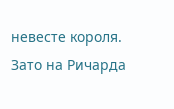невесте короля. Зато на Ричарда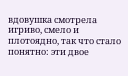вдовушка смотрела игриво, смело и плотоядно, так что стало понятно: эти двое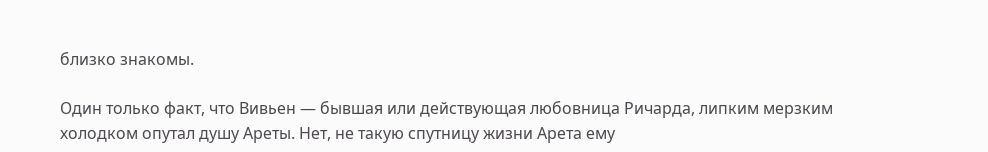близко знакомы.

Один только факт, что Вивьен — бывшая или действующая любовница Ричарда, липким мерзким холодком опутал душу Ареты. Нет, не такую спутницу жизни Арета ему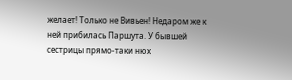желает! Только не Вивьен! Недаром же к ней прибилась Паршута. У бывшей сестрицы прямо-таки нюх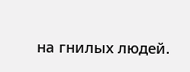на гнилых людей.